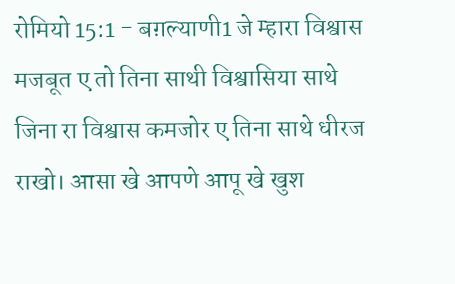रोमियो 15:1 - बग़ल्याणी1 जे म्हारा विश्वास मजबूत ए तो तिना साथी विश्वासिया साथे जिना रा विश्वास कमजोर ए तिना साथे धीरज राखो। आसा खे आपणे आपू खे खुश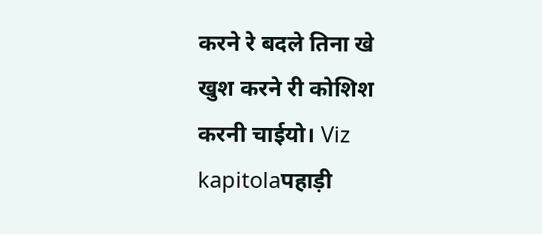करने रे बदले तिना खे खुश करने री कोशिश करनी चाईयो। Viz kapitolaपहाड़ी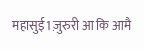महासुई1 ज़ुरुरी आ कि आमै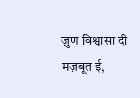ज़ुण विश्वासा दी मज़बूत ई,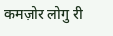कमज़ोर लोगु री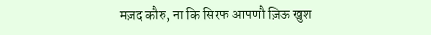मज़द कौरु, ना कि सिरफ आपणौ ज़िऊ खुश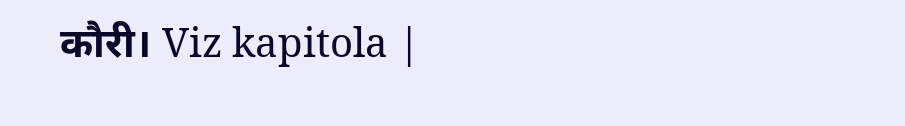कौरी। Viz kapitola |